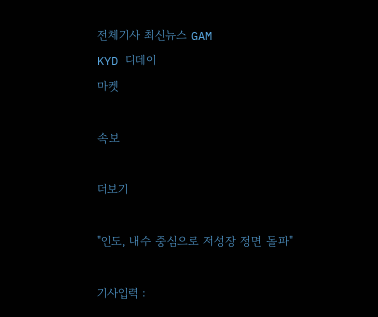전체기사 최신뉴스 GAM
KYD 디데이
마켓

속보

더보기

"인도, 내수 중심으로 저성장 정면 돌파"

기사입력 :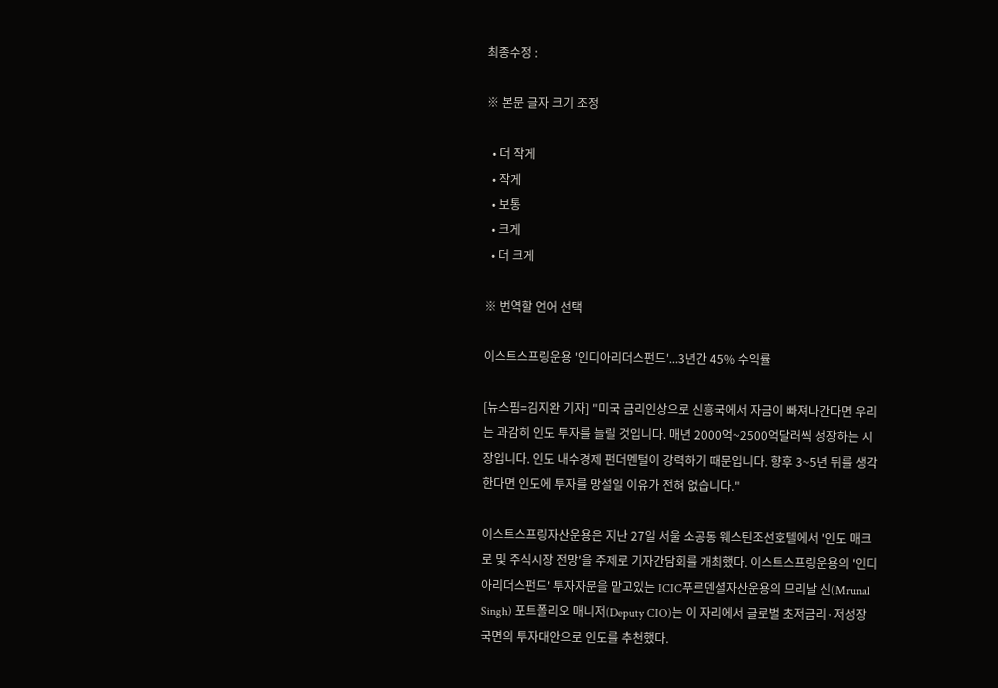최종수정 :

※ 본문 글자 크기 조정

  • 더 작게
  • 작게
  • 보통
  • 크게
  • 더 크게

※ 번역할 언어 선택

이스트스프링운용 '인디아리더스펀드'...3년간 45% 수익률

[뉴스핌=김지완 기자] "미국 금리인상으로 신흥국에서 자금이 빠져나간다면 우리는 과감히 인도 투자를 늘릴 것입니다. 매년 2000억~2500억달러씩 성장하는 시장입니다. 인도 내수경제 펀더멘털이 강력하기 때문입니다. 향후 3~5년 뒤를 생각한다면 인도에 투자를 망설일 이유가 전혀 없습니다."

이스트스프링자산운용은 지난 27일 서울 소공동 웨스틴조선호텔에서 '인도 매크로 및 주식시장 전망'을 주제로 기자간담회를 개최했다. 이스트스프링운용의 '인디아리더스펀드' 투자자문을 맡고있는 ICIC푸르덴셜자산운용의 므리날 신(Mrunal Singh) 포트폴리오 매니저(Deputy CIO)는 이 자리에서 글로벌 초저금리·저성장 국면의 투자대안으로 인도를 추천했다.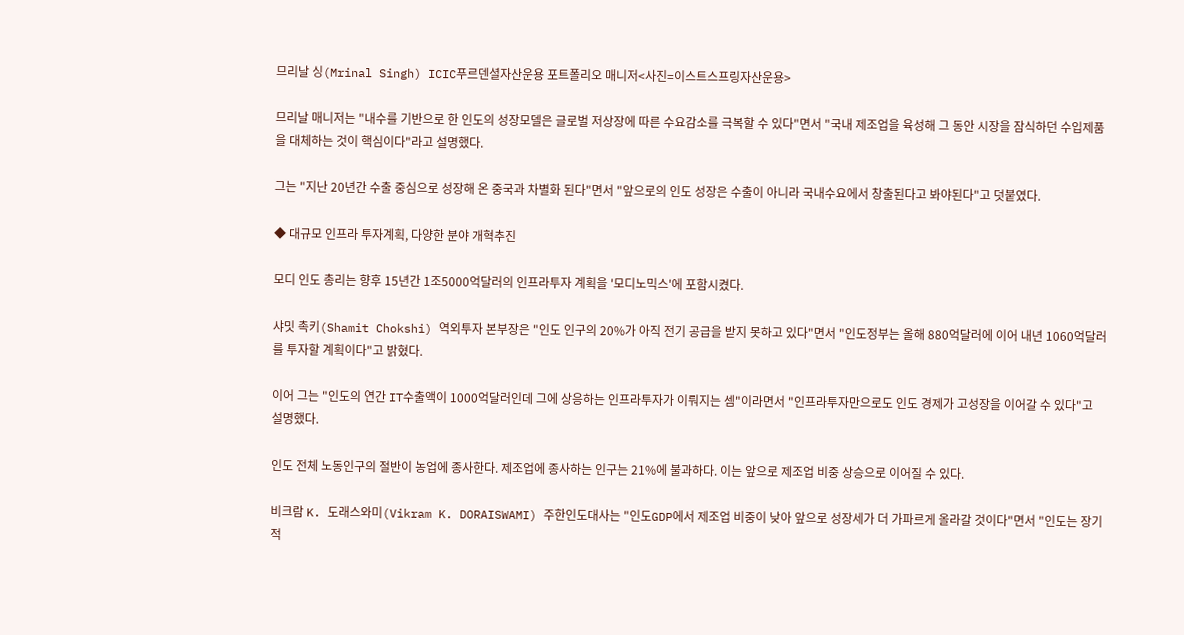므리날 싱(Mrinal Singh) ICIC푸르덴셜자산운용 포트폴리오 매니저<사진=이스트스프링자산운용>

므리날 매니저는 "내수를 기반으로 한 인도의 성장모델은 글로벌 저상장에 따른 수요감소를 극복할 수 있다"면서 "국내 제조업을 육성해 그 동안 시장을 잠식하던 수입제품을 대체하는 것이 핵심이다"라고 설명했다.

그는 "지난 20년간 수출 중심으로 성장해 온 중국과 차별화 된다"면서 "앞으로의 인도 성장은 수출이 아니라 국내수요에서 창출된다고 봐야된다"고 덧붙였다.

◆ 대규모 인프라 투자계획, 다양한 분야 개혁추진

모디 인도 총리는 향후 15년간 1조5000억달러의 인프라투자 계획을 '모디노믹스'에 포함시켰다.

샤밋 촉키(Shamit Chokshi) 역외투자 본부장은 "인도 인구의 20%가 아직 전기 공급을 받지 못하고 있다"면서 "인도정부는 올해 880억달러에 이어 내년 1060억달러를 투자할 계획이다"고 밝혔다.

이어 그는 "인도의 연간 IT수출액이 1000억달러인데 그에 상응하는 인프라투자가 이뤄지는 셈"이라면서 "인프라투자만으로도 인도 경제가 고성장을 이어갈 수 있다"고 설명했다.

인도 전체 노동인구의 절반이 농업에 종사한다. 제조업에 종사하는 인구는 21%에 불과하다. 이는 앞으로 제조업 비중 상승으로 이어질 수 있다.

비크람 K. 도래스와미(Vikram K. DORAISWAMI) 주한인도대사는 "인도GDP에서 제조업 비중이 낮아 앞으로 성장세가 더 가파르게 올라갈 것이다"면서 "인도는 장기적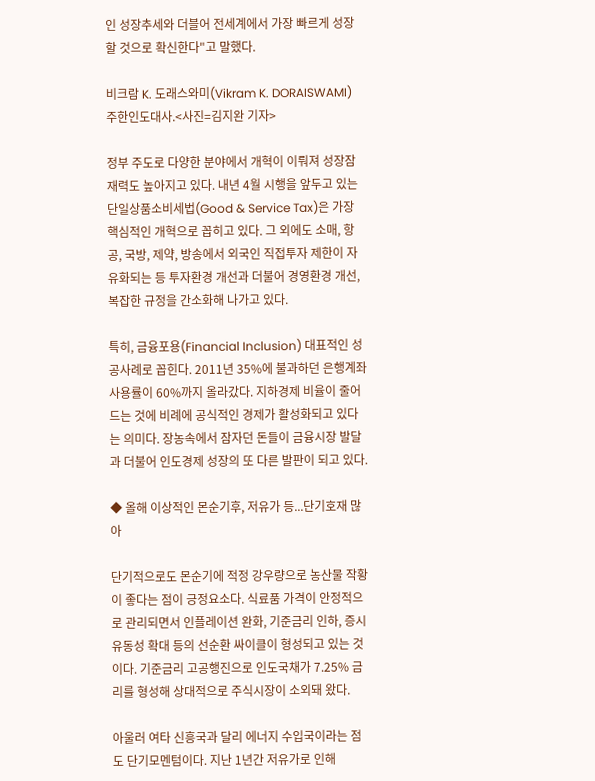인 성장추세와 더블어 전세계에서 가장 빠르게 성장할 것으로 확신한다"고 말했다.

비크람 K. 도래스와미(Vikram K. DORAISWAMI) 주한인도대사.<사진=김지완 기자>

정부 주도로 다양한 분야에서 개혁이 이뤄져 성장잠재력도 높아지고 있다. 내년 4월 시행을 앞두고 있는 단일상품소비세법(Good & Service Tax)은 가장 핵심적인 개혁으로 꼽히고 있다. 그 외에도 소매, 항공, 국방, 제약, 방송에서 외국인 직접투자 제한이 자유화되는 등 투자환경 개선과 더불어 경영환경 개선, 복잡한 규정을 간소화해 나가고 있다.

특히, 금융포용(Financial Inclusion) 대표적인 성공사례로 꼽힌다. 2011년 35%에 불과하던 은행계좌 사용률이 60%까지 올라갔다. 지하경제 비율이 줄어드는 것에 비례에 공식적인 경제가 활성화되고 있다는 의미다. 장농속에서 잠자던 돈들이 금융시장 발달과 더불어 인도경제 성장의 또 다른 발판이 되고 있다.

◆ 올해 이상적인 몬순기후, 저유가 등...단기호재 많아

단기적으로도 몬순기에 적정 강우량으로 농산물 작황이 좋다는 점이 긍정요소다. 식료품 가격이 안정적으로 관리되면서 인플레이션 완화, 기준금리 인하, 증시 유동성 확대 등의 선순환 싸이클이 형성되고 있는 것이다. 기준금리 고공행진으로 인도국채가 7.25% 금리를 형성해 상대적으로 주식시장이 소외돼 왔다.

아울러 여타 신흥국과 달리 에너지 수입국이라는 점도 단기모멘텀이다. 지난 1년간 저유가로 인해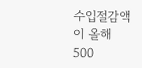수입절감액이 올해 500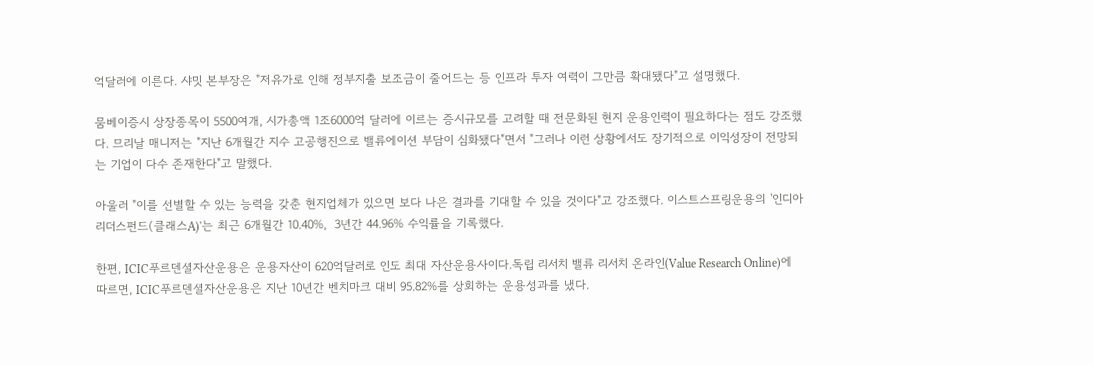억달러에 이른다. 샤밋 본부장은 "저유가로 인해 정부지출 보조금이 줄어드는 등 인프라 투자 여력이 그만큼 확대됐다"고 설명했다.

뭄베이증시 상장종목이 5500여개, 시가총액 1조6000억 달러에 이르는 증시규모를 고려할 때 전문화된 현지 운용인력이 필요하다는 점도 강조했다. 므리날 매니저는 "지난 6개월간 지수 고공행진으로 밸류에이션 부담이 심화됐다"면서 "그러나 이런 상황에서도 장기적으로 이익성장이 전망되는 기업이 다수 존재한다"고 말했다.

아울러 "이를 선별할 수 있는 능력을 갖춘 현지업체가 있으면 보다 나은 결과를 기대할 수 있을 것이다"고 강조했다. 이스트스프링운용의 '인디아리더스펀드(클래스A)'는 최근 6개월간 10.40%,  3년간 44.96% 수익률을 기록했다.

한편, ICIC푸르덴셜자산운용은 운용자산이 620억달러로 인도 최대 자산운용사이다.독립 리서치 밸류 리서치 온라인(Value Research Online)에 따르면, ICIC푸르덴셜자산운용은 지난 10년간 벤치마크 대비 95.82%를 상회하는 운용성과를 냈다.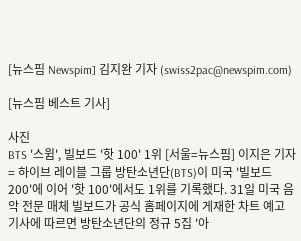[뉴스핌 Newspim] 김지완 기자 (swiss2pac@newspim.com)

[뉴스핌 베스트 기사]

사진
BTS '스윔', 빌보드 '핫 100' 1위 [서울=뉴스핌] 이지은 기자 = 하이브 레이블 그룹 방탄소년단(BTS)이 미국 '빌보드 200'에 이어 '핫 100'에서도 1위를 기록했다. 31일 미국 음악 전문 매체 빌보드가 공식 홈페이지에 게재한 차트 예고 기사에 따르면 방탄소년단의 정규 5집 '아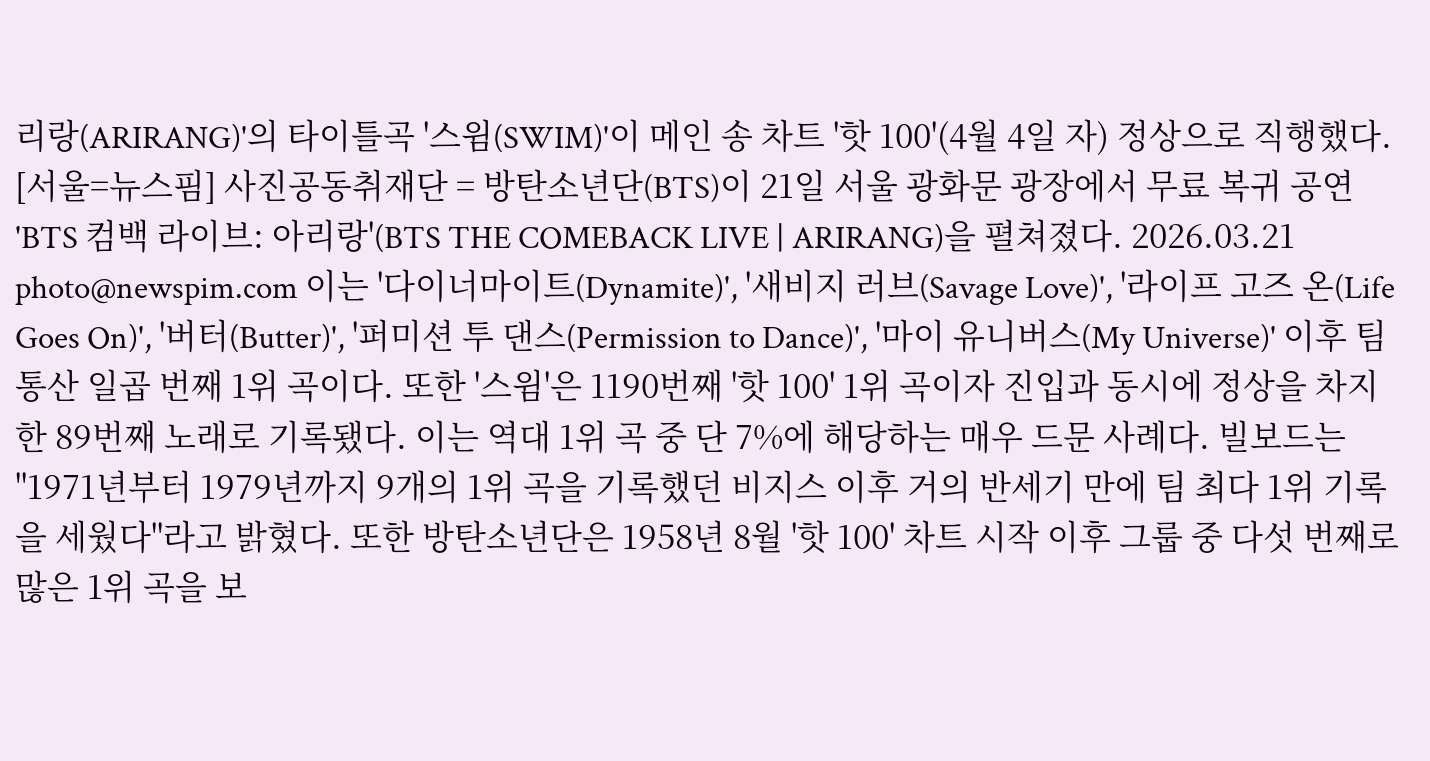리랑(ARIRANG)'의 타이틀곡 '스윔(SWIM)'이 메인 송 차트 '핫 100'(4월 4일 자) 정상으로 직행했다. [서울=뉴스핌] 사진공동취재단 = 방탄소년단(BTS)이 21일 서울 광화문 광장에서 무료 복귀 공연 'BTS 컴백 라이브: 아리랑'(BTS THE COMEBACK LIVE | ARIRANG)을 펼쳐졌다. 2026.03.21 photo@newspim.com 이는 '다이너마이트(Dynamite)', '새비지 러브(Savage Love)', '라이프 고즈 온(Life Goes On)', '버터(Butter)', '퍼미션 투 댄스(Permission to Dance)', '마이 유니버스(My Universe)' 이후 팀 통산 일곱 번째 1위 곡이다. 또한 '스윔'은 1190번째 '핫 100' 1위 곡이자 진입과 동시에 정상을 차지한 89번째 노래로 기록됐다. 이는 역대 1위 곡 중 단 7%에 해당하는 매우 드문 사례다. 빌보드는 "1971년부터 1979년까지 9개의 1위 곡을 기록했던 비지스 이후 거의 반세기 만에 팀 최다 1위 기록을 세웠다"라고 밝혔다. 또한 방탄소년단은 1958년 8월 '핫 100' 차트 시작 이후 그룹 중 다섯 번째로 많은 1위 곡을 보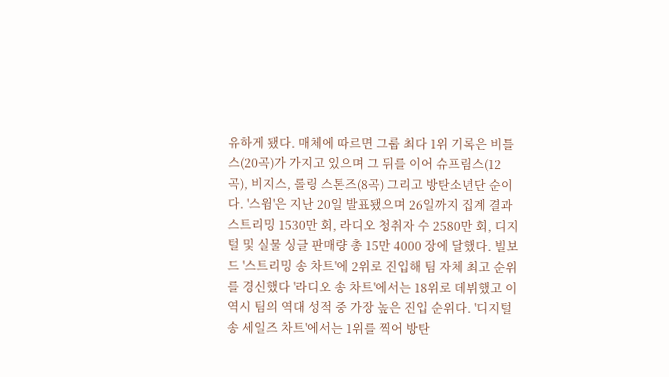유하게 됐다. 매체에 따르면 그룹 최다 1위 기록은 비틀스(20곡)가 가지고 있으며 그 뒤를 이어 슈프림스(12곡), 비지스, 롤링 스톤즈(8곡) 그리고 방탄소년단 순이다. '스윔'은 지난 20일 발표됐으며 26일까지 집계 결과 스트리밍 1530만 회, 라디오 청취자 수 2580만 회, 디지털 및 실물 싱글 판매량 총 15만 4000 장에 달했다. 빌보드 '스트리밍 송 차트'에 2위로 진입해 팀 자체 최고 순위를 경신했다 '라디오 송 차트'에서는 18위로 데뷔했고 이 역시 팀의 역대 성적 중 가장 높은 진입 순위다. '디지털 송 세일즈 차트'에서는 1위를 찍어 방탄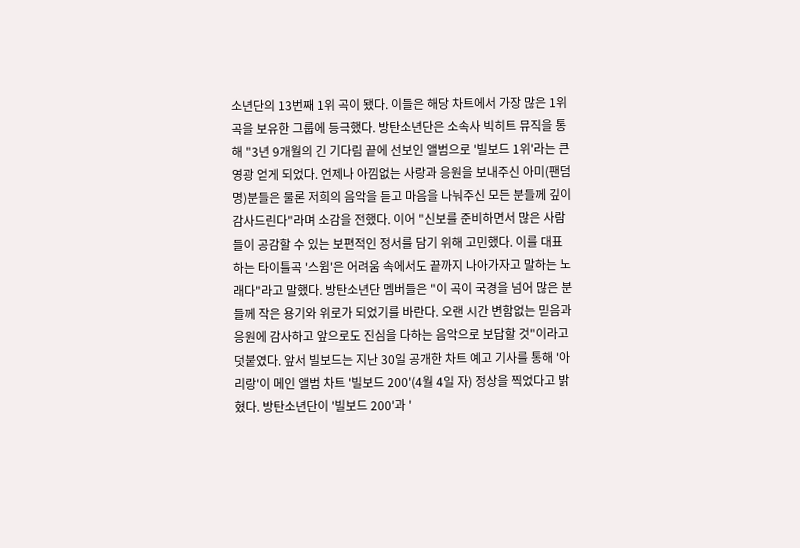소년단의 13번째 1위 곡이 됐다. 이들은 해당 차트에서 가장 많은 1위 곡을 보유한 그룹에 등극했다. 방탄소년단은 소속사 빅히트 뮤직을 통해 "3년 9개월의 긴 기다림 끝에 선보인 앨범으로 '빌보드 1위'라는 큰 영광 얻게 되었다. 언제나 아낌없는 사랑과 응원을 보내주신 아미(팬덤명)분들은 물론 저희의 음악을 듣고 마음을 나눠주신 모든 분들께 깊이 감사드린다"라며 소감을 전했다. 이어 "신보를 준비하면서 많은 사람들이 공감할 수 있는 보편적인 정서를 담기 위해 고민했다. 이를 대표하는 타이틀곡 '스윔'은 어려움 속에서도 끝까지 나아가자고 말하는 노래다"라고 말했다. 방탄소년단 멤버들은 "이 곡이 국경을 넘어 많은 분들께 작은 용기와 위로가 되었기를 바란다. 오랜 시간 변함없는 믿음과 응원에 감사하고 앞으로도 진심을 다하는 음악으로 보답할 것"이라고 덧붙였다. 앞서 빌보드는 지난 30일 공개한 차트 예고 기사를 통해 '아리랑'이 메인 앨범 차트 '빌보드 200'(4월 4일 자) 정상을 찍었다고 밝혔다. 방탄소년단이 '빌보드 200'과 '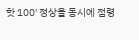핫 100' 정상을 동시에 점령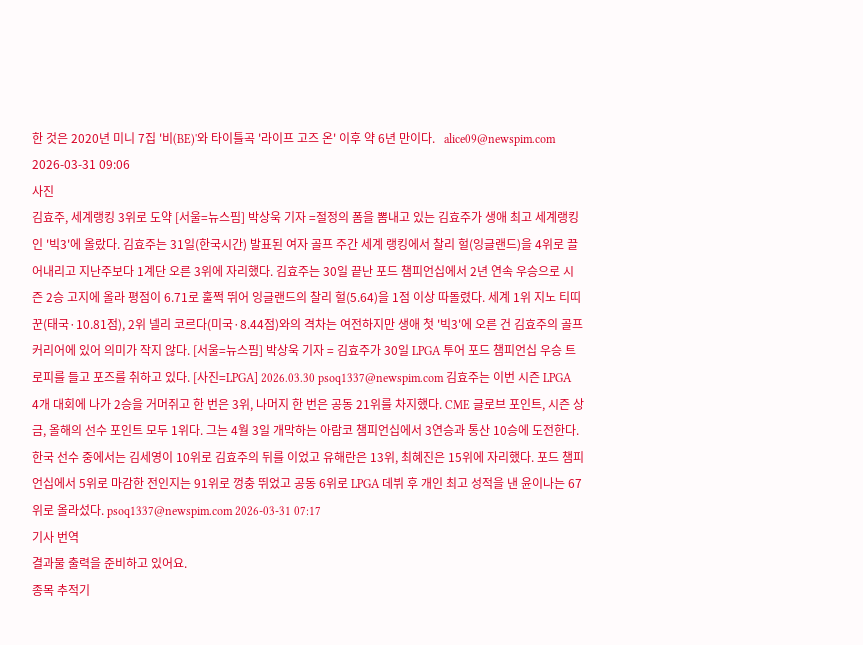한 것은 2020년 미니 7집 '비(BE)'와 타이틀곡 '라이프 고즈 온' 이후 약 6년 만이다.   alice09@newspim.com 2026-03-31 09:06
사진
김효주, 세계랭킹 3위로 도약 [서울=뉴스핌] 박상욱 기자 =절정의 폼을 뽐내고 있는 김효주가 생애 최고 세계랭킹인 '빅3'에 올랐다. 김효주는 31일(한국시간) 발표된 여자 골프 주간 세계 랭킹에서 찰리 헐(잉글랜드)을 4위로 끌어내리고 지난주보다 1계단 오른 3위에 자리했다. 김효주는 30일 끝난 포드 챔피언십에서 2년 연속 우승으로 시즌 2승 고지에 올라 평점이 6.71로 훌쩍 뛰어 잉글랜드의 찰리 헐(5.64)을 1점 이상 따돌렸다. 세계 1위 지노 티띠꾼(태국·10.81점), 2위 넬리 코르다(미국·8.44점)와의 격차는 여전하지만 생애 첫 '빅3'에 오른 건 김효주의 골프 커리어에 있어 의미가 작지 않다. [서울=뉴스핌] 박상욱 기자 = 김효주가 30일 LPGA 투어 포드 챔피언십 우승 트로피를 들고 포즈를 취하고 있다. [사진=LPGA] 2026.03.30 psoq1337@newspim.com 김효주는 이번 시즌 LPGA 4개 대회에 나가 2승을 거머쥐고 한 번은 3위, 나머지 한 번은 공동 21위를 차지했다. CME 글로브 포인트, 시즌 상금, 올해의 선수 포인트 모두 1위다. 그는 4월 3일 개막하는 아람코 챔피언십에서 3연승과 통산 10승에 도전한다. 한국 선수 중에서는 김세영이 10위로 김효주의 뒤를 이었고 유해란은 13위, 최혜진은 15위에 자리했다. 포드 챔피언십에서 5위로 마감한 전인지는 91위로 껑충 뛰었고 공동 6위로 LPGA 데뷔 후 개인 최고 성적을 낸 윤이나는 67위로 올라섰다. psoq1337@newspim.com 2026-03-31 07:17
기사 번역
결과물 출력을 준비하고 있어요.
종목 추적기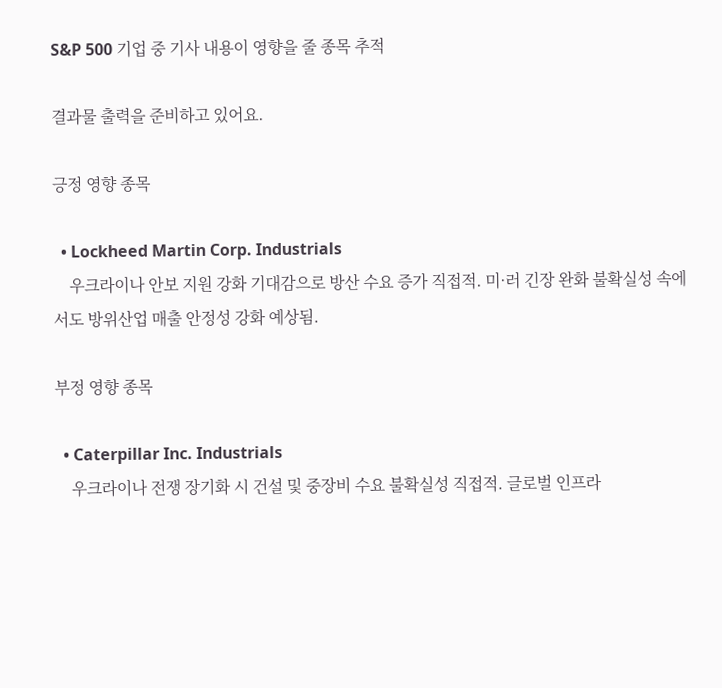S&P 500 기업 중 기사 내용이 영향을 줄 종목 추적

결과물 출력을 준비하고 있어요.

긍정 영향 종목

  • Lockheed Martin Corp. Industrials
    우크라이나 안보 지원 강화 기대감으로 방산 수요 증가 직접적. 미·러 긴장 완화 불확실성 속에서도 방위산업 매출 안정성 강화 예상됨.

부정 영향 종목

  • Caterpillar Inc. Industrials
    우크라이나 전쟁 장기화 시 건설 및 중장비 수요 불확실성 직접적. 글로벌 인프라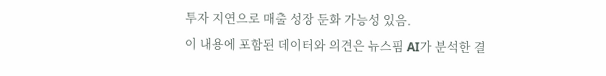투자 지연으로 매출 성장 둔화 가능성 있음.
이 내용에 포함된 데이터와 의견은 뉴스핌 AI가 분석한 결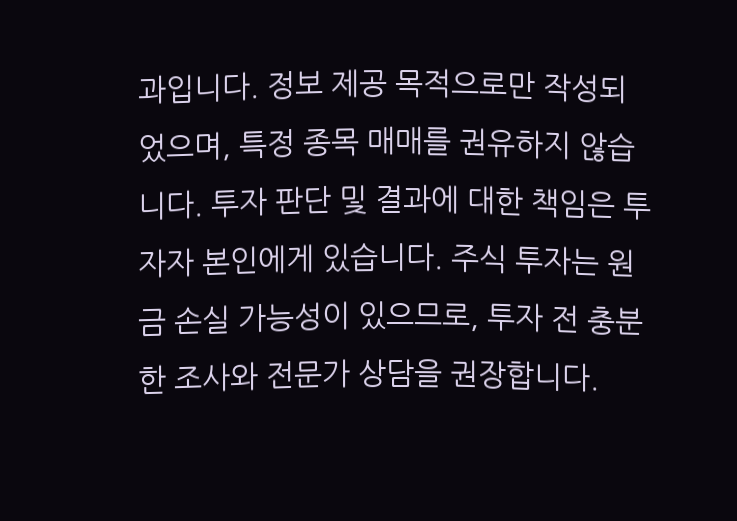과입니다. 정보 제공 목적으로만 작성되었으며, 특정 종목 매매를 권유하지 않습니다. 투자 판단 및 결과에 대한 책임은 투자자 본인에게 있습니다. 주식 투자는 원금 손실 가능성이 있으므로, 투자 전 충분한 조사와 전문가 상담을 권장합니다.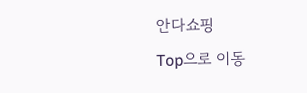안다쇼핑
Top으로 이동